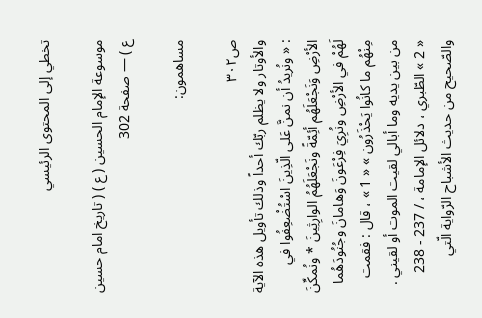تخطي إلى المحتوى الرئيسي

موسوعة الإمام الحسين ( ع ) ( تاريخ امام حسين ع ) — صفحة 302

مساهمون:

ص٣٠٢
والأوتار ولا يظلم ربّك أحداً وذلك تأويل هذه الآية : « ونُريدُ أن نمنَّ عَلى الّذِينَ اسْتُضْعِفُوا في الأرْضِ وَنَجْعَلَهُم أئِمّةً ونَجْعَلَهُمُ الوارِثِينَ * ونُمكِّنَ لَهُمْ في الأرْضِ ونُرِيَ فِرْعَونَ وَهامانَ وجُنُودَهُما مِنْهُم ما كانُوا يَحْذَرُون » « 1 » ، قال : فقمت من بين يديه وما أبالي لقيت الموت أو لقيني . « 2 » الطّبري ، دلائل الإمامة ، / 237 - 238 والصّحيح من حديث الأشباح الرّواية الّتي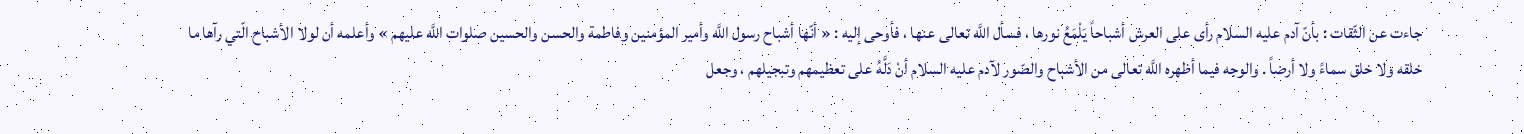جاءت عن الثّقات : بأنّ آدم عليه السلام رأى على العرش أشباحاً يَلْمَعُ نورها ، فسأل اللَّه تعالى عنها ، فأوحى إليه : « أنّها أشباح رسول اللَّه وأمير المؤمنين وفاطمة والحسن والحسين صلوات اللَّه عليهم » وأعلمه أن لولا الأشباح الّتي رآها ما خلقه ولا خلق سماءً ولا أرضاً . والوجه فيما أظهره اللَّه تعالى من الأشباح والصّور لآدم عليه السلام أنْ دَلَّهُ على تعظيمهم وتبجيلهم ، وجعل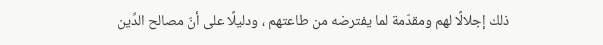ذلك إجلالًا لهم ومقدّمة لما يفترضه من طاعتهم ، ودليلًا على أنّ مصالح الدِّين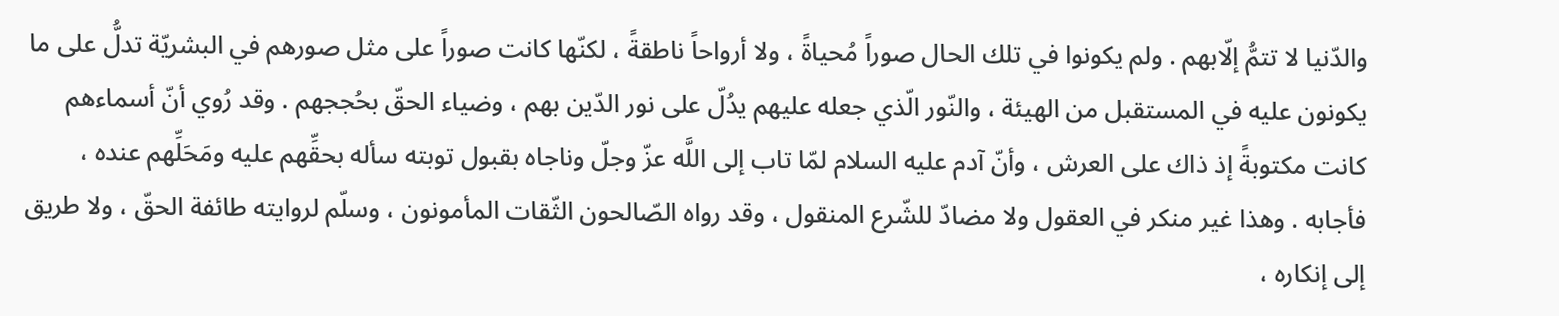والدّنيا لا تتمُّ إلّابهم . ولم يكونوا في تلك الحال صوراً مُحياةً ، ولا أرواحاً ناطقةً ، لكنّها كانت صوراً على مثل صورهم في البشريّة تدلُّ على ما يكونون عليه في المستقبل من الهيئة ، والنّور الّذي جعله عليهم يدُلّ على نور الدّين بهم ، وضياء الحقّ بحُججهم . وقد رُوي أنّ أسماءهم كانت مكتوبةً إذ ذاك على العرش ، وأنّ آدم عليه السلام لمّا تاب إلى اللَّه عزّ وجلّ وناجاه بقبول توبته سأله بحقِّهم عليه ومَحَلِّهم عنده ، فأجابه . وهذا غير منكر في العقول ولا مضادّ للشّرع المنقول ، وقد رواه الصّالحون الثّقات المأمونون ، وسلّم لروايته طائفة الحقّ ، ولا طريق إلى إنكاره ،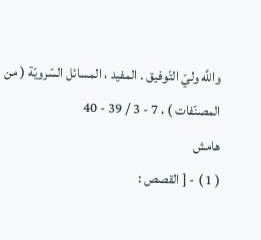واللَّه وليّ التّوفيق . المفيد ، المسائل السّرويّة ( من المصنّفات ) ، 7 - 3 / 39 - 40
هامش
( 1 ) - [ القصص :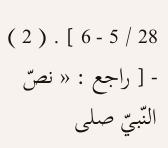28 / 5 - 6 ] . ( 2 ) - [ راجع : « نصّ النّبيّ صلى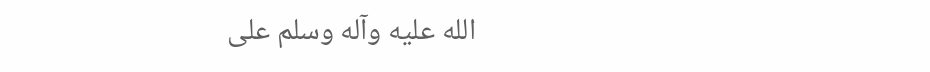الله عليه وآله وسلم على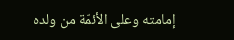إمامته وعلى الأئمّة من ولده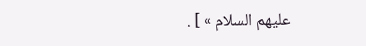عليهم السلام » ] .